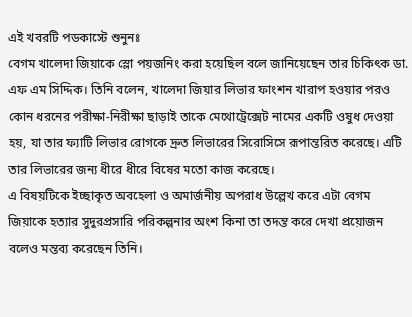এই খবরটি পডকাস্টে শুনুনঃ
বেগম খালেদা জিয়াকে স্লো পয়জনিং করা হয়েছিল বলে জানিয়েছেন তার চিকিৎক ডা. এফ এম সিদ্দিক। তিনি বলেন, খালেদা জিয়ার লিভার ফাংশন খারাপ হওয়ার পরও কোন ধরনের পরীক্ষা-নিরীক্ষা ছাড়াই তাকে মেথোট্রেক্সেট নামের একটি ওষুধ দেওয়া হয়, যা তার ফ্যাটি লিভার রোগকে দ্রুত লিভারের সিরোসিসে রূপান্তরিত করেছে। এটি তার লিভারের জন্য ধীরে ধীরে বিষের মতো কাজ করেছে।
এ বিষয়টিকে ইচ্ছাকৃত অবহেলা ও অমার্জনীয় অপরাধ উল্লেখ করে এটা বেগম জিয়াকে হত্যার সুদুরপ্রসারি পরিকল্পনার অংশ কিনা তা তদন্ত করে দেখা প্রয়োজন বলেও মন্তব্য করেছেন তিনি।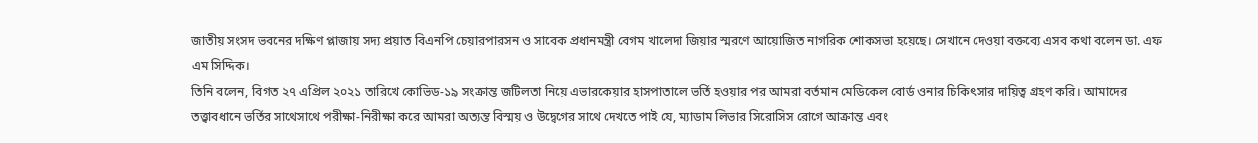জাতীয় সংসদ ভবনের দক্ষিণ প্লাজায় সদ্য প্রয়াত বিএনপি চেয়ারপারসন ও সাবেক প্রধানমন্ত্রী বেগম খালেদা জিয়ার স্মরণে আয়োজিত নাগরিক শোকসভা হয়েছে। সেখানে দেওয়া বক্তব্যে এসব কথা বলেন ডা. এফ এম সিদ্দিক।
তিনি বলেন, বিগত ২৭ এপ্রিল ২০২১ তারিখে কোভিড-১৯ সংক্রান্ত জটিলতা নিয়ে এভারকেয়ার হাসপাতালে ভর্তি হওয়ার পর আমরা বর্তমান মেডিকেল বোর্ড ওনার চিকিৎসার দায়িত্ব গ্রহণ করি। আমাদের তত্ত্বাবধানে ভর্তির সাথেসাথে পরীক্ষা-নিরীক্ষা করে আমরা অত্যন্ত বিস্ময় ও উদ্বেগের সাথে দেখতে পাই যে, ম্যাডাম লিভার সিরোসিস রোগে আক্রান্ত এবং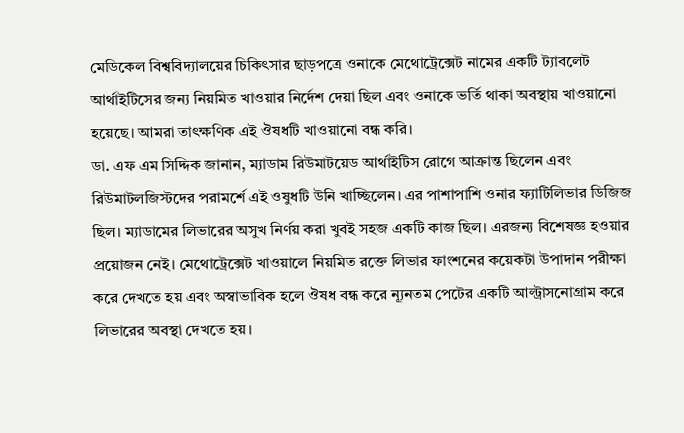মেডিকেল বিশ্ববিদ্যালয়ের চিকিৎসার ছাড়পত্রে ওনাকে মেথোট্রেক্সেট নামের একটি ট্যাবলেট আর্থাইটিসের জন্য নিয়মিত খাওয়ার নির্দেশ দেয়া ছিল এবং ওনাকে ভর্তি থাকা অবস্থায় খাওয়ানো হয়েছে। আমরা তাৎক্ষণিক এই ঔষধটি খাওয়ানো বন্ধ করি।
ডা. এফ এম সিদ্দিক জানান, ম্যাডাম রিউমাটয়েড আর্থাইটিস রোগে আক্রান্ত ছিলেন এবং রিউমাটলজিস্টদের পরামর্শে এই ওষুধটি উনি খাচ্ছিলেন। এর পাশাপাশি ওনার ফ্যাটিলিভার ডিজিজ ছিল। ম্যাডামের লিভারের অসুখ নির্ণয় করা খুবই সহজ একটি কাজ ছিল। এরজন্য বিশেষজ্ঞ হওয়ার প্রয়োজন নেই। মেথোট্রেক্সেট খাওয়ালে নিয়মিত রক্তে লিভার ফাংশনের কয়েকটা উপাদান পরীক্ষা করে দেখতে হয় এবং অস্বাভাবিক হলে ঔষধ বন্ধ করে ন্যূনতম পেটের একটি আল্ট্রাসনোগ্রাম করে লিভারের অবস্থা দেখতে হয়।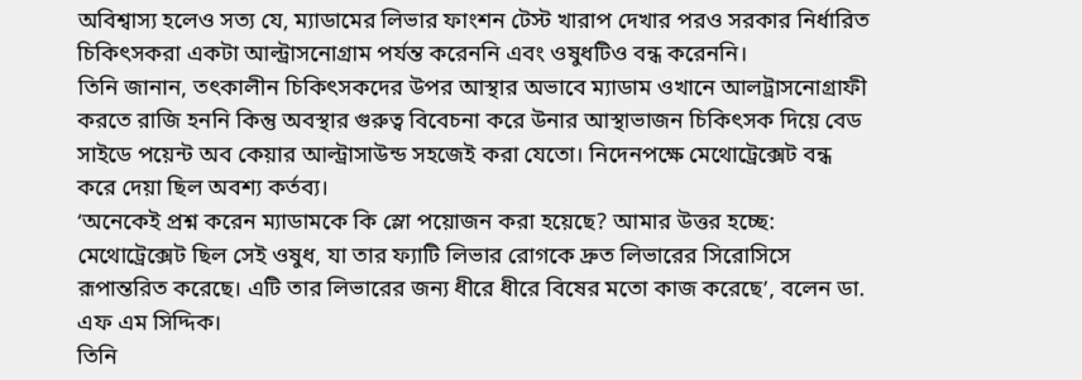অবিশ্বাস্য হলেও সত্য যে, ম্যাডামের লিভার ফাংশন টেস্ট খারাপ দেখার পরও সরকার নির্ধারিত চিকিৎসকরা একটা আল্ট্রাসনোগ্রাম পর্যন্ত করেননি এবং ওষুধটিও বন্ধ করেননি।
তিনি জানান, তৎকালীন চিকিৎসকদের উপর আস্থার অভাবে ম্যাডাম ওখানে আলট্রাসনোগ্রাফী করতে রাজি হননি কিন্তু অবস্থার গুরুত্ব বিবেচনা করে উনার আস্থাভাজন চিকিৎসক দিয়ে বেড সাইডে পয়েন্ট অব কেয়ার আল্ট্রাসাউন্ড সহজেই করা যেতো। নিদেনপক্ষে মেথোট্রেক্সেট বন্ধ করে দেয়া ছিল অবশ্য কর্তব্য।
‘অনেকেই প্রশ্ন করেন ম্যাডামকে কি স্লো পয়োজন করা হয়েছে? আমার উত্তর হচ্ছে: মেথোট্রেক্সেট ছিল সেই ওষুধ, যা তার ফ্যাটি লিভার রোগকে দ্রুত লিভারের সিরোসিসে রূপান্তরিত করেছে। এটি তার লিভারের জন্য ধীরে ধীরে বিষের মতো কাজ করেছে’, বলেন ডা. এফ এম সিদ্দিক।
তিনি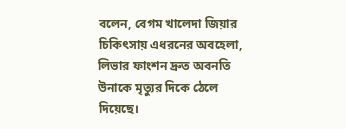বলেন, বেগম খালেদা জিয়ার চিকিৎসায় এধরনের অবহেলা, লিভার ফাংশন দ্রুত অবনতি উনাকে মৃত্যুর দিকে ঠেলে দিয়েছে।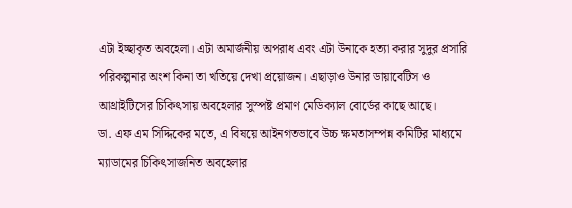এটা ইচ্ছাকৃত অবহেলা। এটা অমার্জনীয় অপরাধ এবং এটা উনাকে হত্যা করার সুদুর প্রসারি পরিকল্পনার অংশ কিনা তা খতিয়ে দেখা প্রয়োজন। এছাড়াও উনার ডায়াবেটিস ও আথ্রাইটিসের চিকিৎসায় অবহেলার সুস্পষ্ট প্রমাণ মেডিক্যাল বোর্ডের কাছে আছে।
ডা. এফ এম সিদ্দিকের মতে, এ বিষয়ে আইনগতভাবে উচ্চ ক্ষমতাসম্পন্ন কমিটির মাধ্যমে ম্যাডামের চিকিৎসাজনিত অবহেলার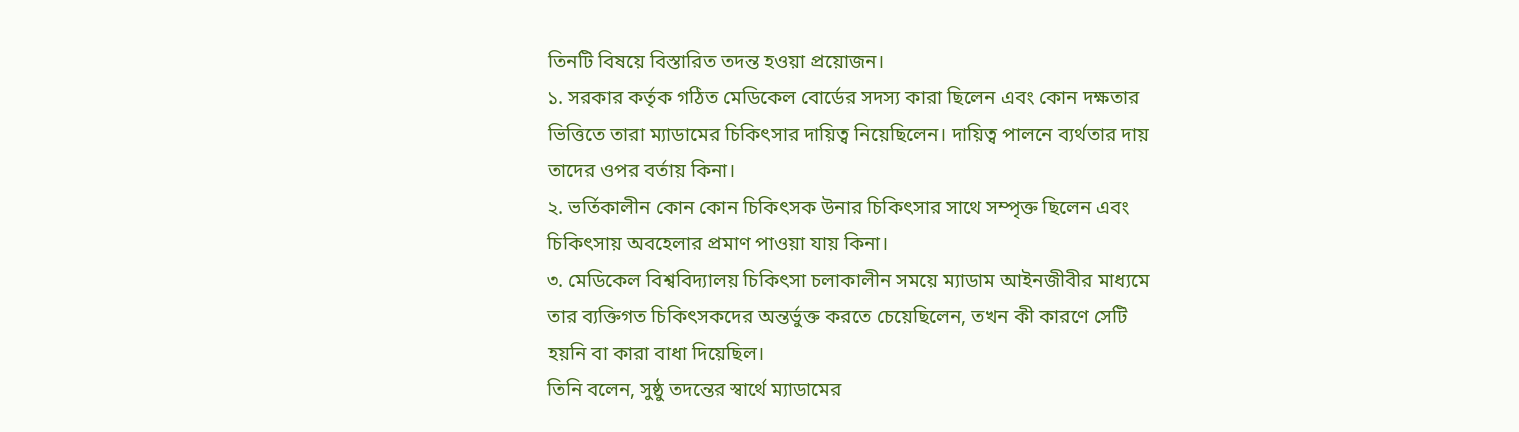তিনটি বিষয়ে বিস্তারিত তদন্ত হওয়া প্রয়োজন।
১. সরকার কর্তৃক গঠিত মেডিকেল বোর্ডের সদস্য কারা ছিলেন এবং কোন দক্ষতার ভিত্তিতে তারা ম্যাডামের চিকিৎসার দায়িত্ব নিয়েছিলেন। দায়িত্ব পালনে ব্যর্থতার দায় তাদের ওপর বর্তায় কিনা।
২. ভর্তিকালীন কোন কোন চিকিৎসক উনার চিকিৎসার সাথে সম্পৃক্ত ছিলেন এবং চিকিৎসায় অবহেলার প্রমাণ পাওয়া যায় কিনা।
৩. মেডিকেল বিশ্ববিদ্যালয় চিকিৎসা চলাকালীন সময়ে ম্যাডাম আইনজীবীর মাধ্যমে তার ব্যক্তিগত চিকিৎসকদের অন্তর্ভুক্ত করতে চেয়েছিলেন, তখন কী কারণে সেটি হয়নি বা কারা বাধা দিয়েছিল।
তিনি বলেন, সুষ্ঠু তদন্তের স্বার্থে ম্যাডামের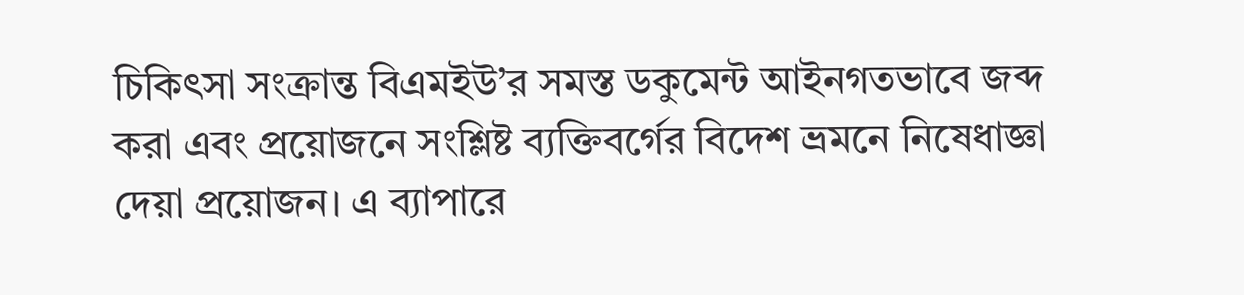চিকিৎসা সংক্রান্ত বিএমইউ’র সমস্ত ডকুমেন্ট আইনগতভাবে জব্দ করা এবং প্রয়োজনে সংশ্লিষ্ট ব্যক্তিবর্গের বিদেশ ভ্রমনে নিষেধাজ্ঞা দেয়া প্রয়োজন। এ ব্যাপারে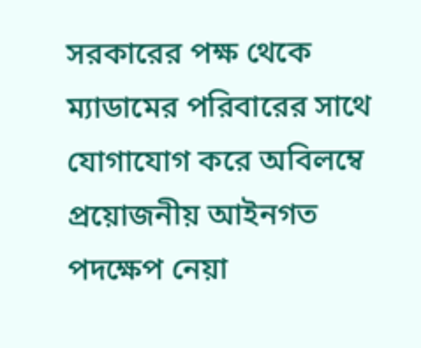সরকারের পক্ষ থেকে ম্যাডামের পরিবারের সাথে যোগাযোগ করে অবিলম্বে প্রয়োজনীয় আইনগত পদক্ষেপ নেয়া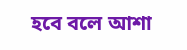হবে বলে আশা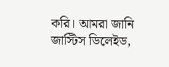করি। আমরা জানি জাস্টিস ডিলেইড,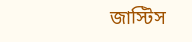জাস্টিস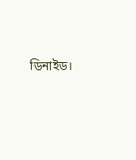ডিনাইড।